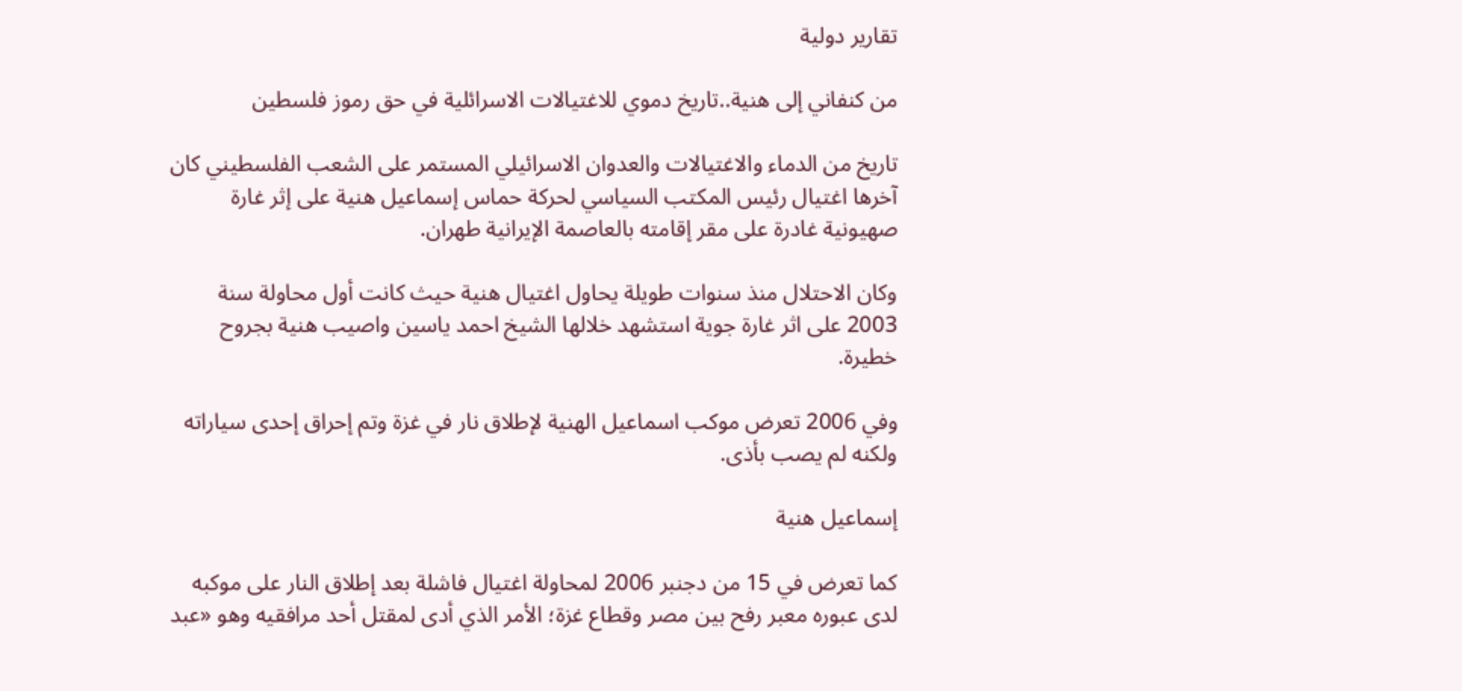تقارير دولية

من كنفاني إلى هنية..تاريخ دموي للاغتيالات الاسرائلية في حق رموز فلسطين

تاريخ من الدماء والاغتيالات والعدوان الاسرائيلي المستمر على الشعب الفلسطيني كان آخرها اغتيال رئيس المكتب السياسي لحركة حماس إسماعيل هنية على إثر غارة صهيونية غادرة على مقر إقامته بالعاصمة الإيرانية طهران.

وكان الاحتلال منذ سنوات طويلة يحاول اغتيال هنية حيث كانت أول محاولة سنة 2003 على اثر غارة جوية استشهد خلالها الشيخ احمد ياسين واصيب هنية بجروح خطيرة.

وفي 2006 تعرض موكب اسماعيل الهنية لإطلاق نار في غزة وتم إحراق إحدى سياراته ولكنه لم يصب بأذى.

إسماعيل هنية

كما تعرض في 15 من دجنبر 2006 لمحاولة اغتيال فاشلة بعد إطلاق النار على موكبه لدى عبوره معبر رفح بين مصر وقطاع غزة؛ الأمر الذي أدى لمقتل أحد مرافقيه وهو «عبد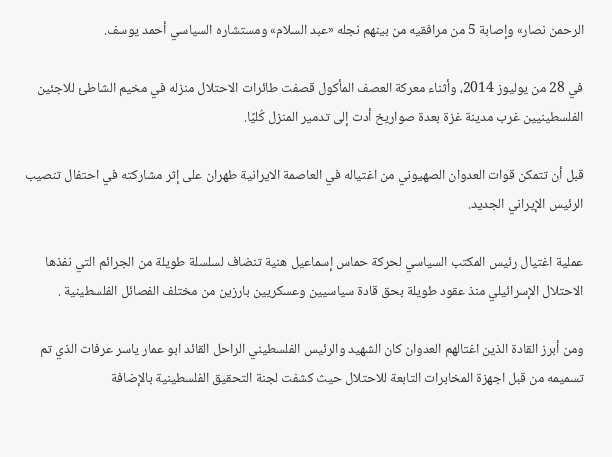الرحمن نصار» وإصابة 5 من مرافقيه من بينهم نجله «عبد السلام» ومستشاره السياسي أحمد يوسف.

في 28 من يوليوز 2014، وأثناء معركة العصف المأكول قصفت طائرات الاحتلال منزله في مخيم الشاطئ للاجئين الفلسطينيين غرب مدينة غزة بعدة صواريخ أدت إلى تدمير المنزل كُليًا.

قبل أن تتمكن قوات العدوان الصهيوني من اغتياله في العاصمة الايرانية طهران على إثر مشاركته في احتفال تنصيب الرئيس الإيراني الجديد.

عملية اغتيال رئيس المكتب السياسي لحركة حماس إسماعيل هنية تنضاف لسلسلة طويلة من الجرائم التي نفذها الاحتلال الإسرائيلي منذ عقود طويلة بحق قادة سياسيين وعسكريين بارزين من مختلف الفصائل الفلسطينية .

ومن أبرز القادة الذين اغتالهم العدوان كان الشهيد والرئيس الفلسطيني الراحل القائد ابو عمار ياسر عرفات الذي تم تسميمه من قبل اجهزة المخابرات التابعة للاحتلال حيث كشفت لجنة التحقيق الفلسطينية بالإضافة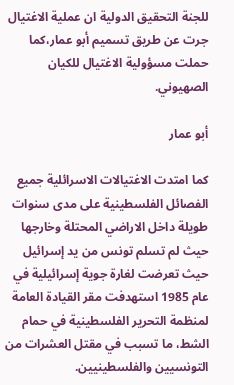للجنة التحقيق الدولية ان عملية الاغتيال جرت عن طريق تسميم أبو عمار،كما حملت مسؤولية الاغتيال للكيان الصهيوني.

أبو عمار

كما امتدت الاغتيالات الاسرائلية جميع الفصائل الفلسطينية على مدى سنوات طويلة داخل الاراضي المحتلة وخارجها حيث لم تسلم تونس من يد إسرائيل حيث تعرضت لغارة جوية إسرائيلية في عام 1985 استهدفت مقر القيادة العامة لمنظمة التحرير الفلسطينية في حمام الشط، ما تسبب في مقتل العشرات من التونسيين والفلسطينيين.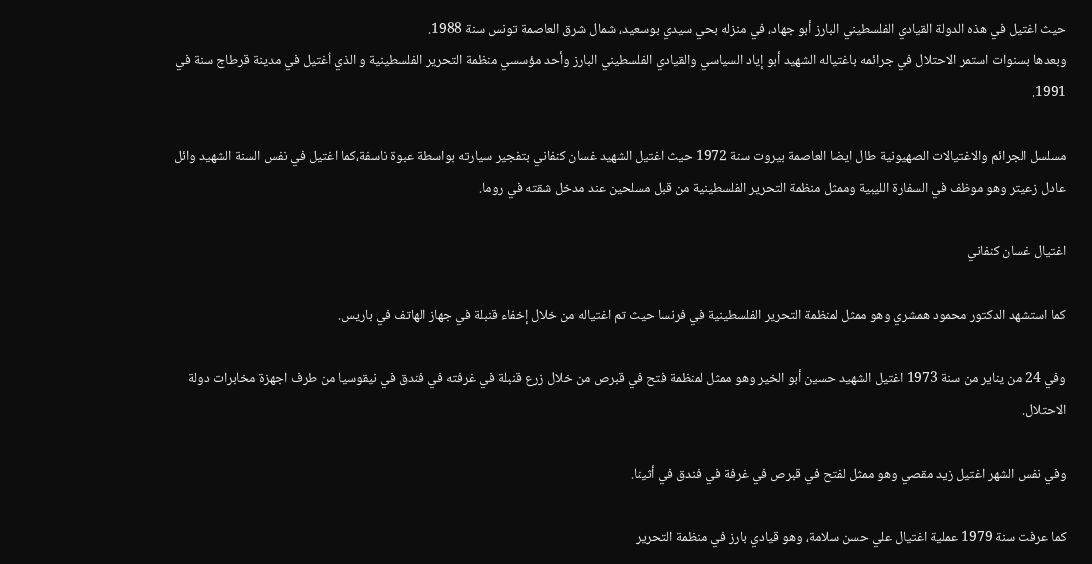حيث اغتيل في هذه الدولة القيادي الفلسطيني البارز أبو جهاد، في منزله بحي سيدي بوسعيد، شمال شرق العاصمة تونس سنة 1988.
وبعدها بسنوات استمر الاحتلال في جرائمه باغتياله الشهيد أبو إياد السياسي والقيادي الفلسطيني البارز وأحد مؤسسي منظمة التحرير الفلسطينية و الذي اُغتيل في مدينة قرطاج سنة في 1991.

مسلسل الجرائم والاغتيالات الصهيونية طال ايضا العاصمة بيروت سنة 1972 حيث اغتيل الشهيد غسان كنفاني بتفجير سيارته بواسطة عبوة ناسفة،كما اغتيل في نفس السنة الشهيد وائل عادل زعيتر وهو موظف في السفارة الليبية وممثل منظمة التحرير الفلسطينية من قبل مسلحين عند مدخل شقته في روما.

اغتيال غسان كنفاني

كما استشهد الدكتور محمود همشري وهو ممثل لمنظمة التحرير الفلسطينية في فرنسا حيث تم اغتياله من خلال إخفاء قنبلة في جهاز الهاتف في باريس.

وفي 24 من يناير من سنة 1973 اغتيل الشهيد حسين أبو الخير وهو ممثل لمنظمة فتح في قبرص من خلال زرع قنبلة في غرفته في فندق في نيقوسيا من طرف اجهزة مخابرات دولة الاحتلال.

وفي نفس الشهر اغتيل زيد مقصي وهو ممثل لفتح في قبرص في غرفة في فندق في أثينا.

كما عرفت سنة 1979 عملية اغتيال علي حسن سلامة، وهو قيادي بارز في منظمة التحرير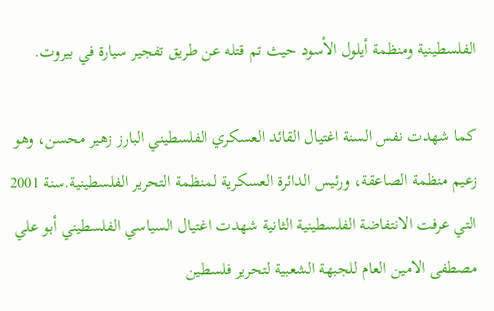الفلسطينية ومنظمة أيلول الأسود حيث تم قتله عن طريق تفجير سيارة في بيروت.

كما شهدت نفس السنة اغتيال القائد العسكري الفلسطيني البارز زهير محسن، وهو زعيم منظمة الصاعقة، ورئيس الدائرة العسكرية لمنظمة التحرير الفلسطينية.سنة 2001 التي عرفت الانتفاضة الفلسطينية الثانية شهدت اغتيال السياسي الفلسطيني أبو علي مصطفى الامين العام للجبهة الشعبية لتحرير فلسطين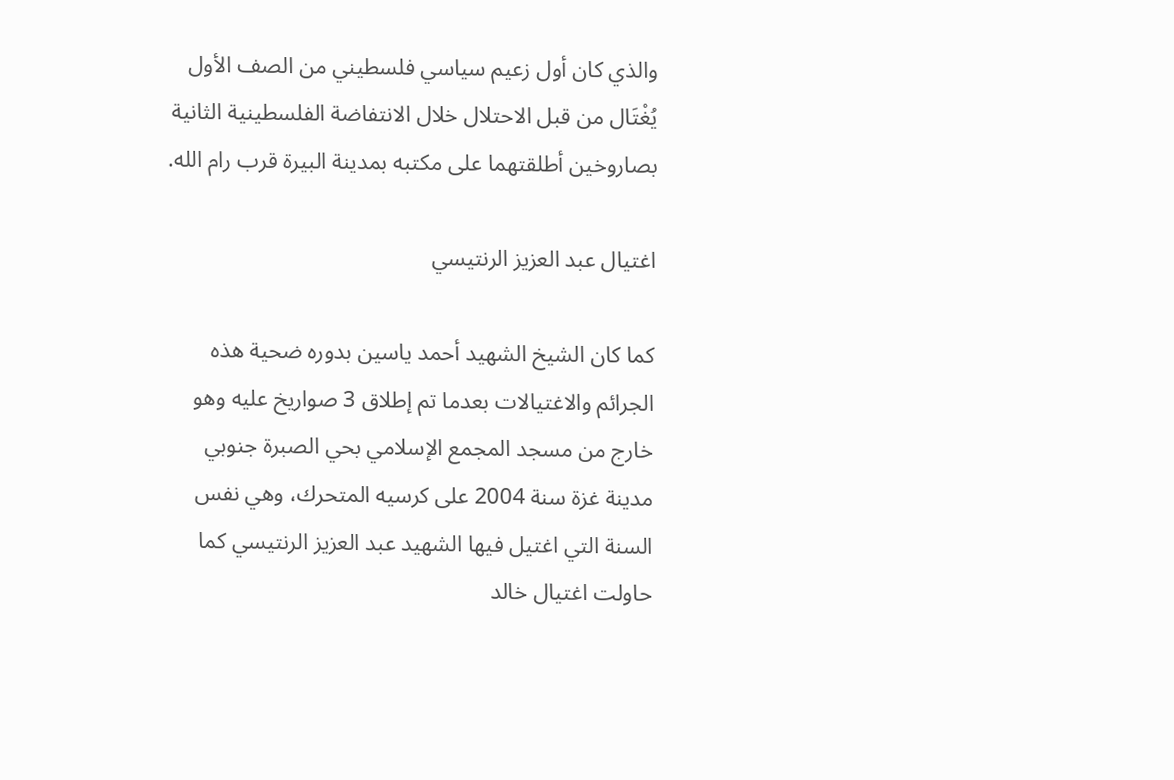والذي كان أول زعيم سياسي فلسطيني من الصف الأول يُغْتَال من قبل الاحتلال خلال الانتفاضة الفلسطينية الثانية بصاروخين أطلقتهما على مكتبه بمدينة البيرة قرب رام الله.

اغتيال عبد العزيز الرنتيسي

كما كان الشيخ الشهيد أحمد ياسين بدوره ضحية هذه الجرائم والاغتيالات بعدما تم إطلاق 3 صواريخ عليه وهو خارج من مسجد المجمع الإسلامي بحي الصبرة جنوبي مدينة غزة سنة 2004 على كرسيه المتحرك، وهي نفس السنة التي اغتيل فيها الشهيد عبد العزيز الرنتيسي كما حاولت اغتيال خالد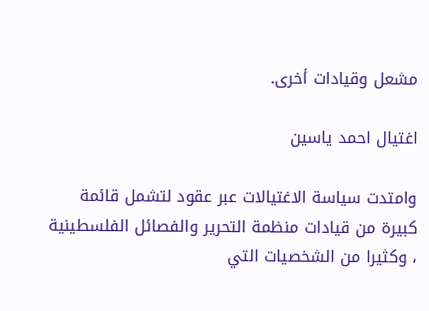مشعل وقيادات أخرى.

اغتيال احمد ياسين

وامتدت سياسة الاغتيالات عبر عقود لتشمل قائمة كبيرة من قيادات منظمة التحرير والفصائل الفلسطينية ، وكثيرا من الشخصيات التي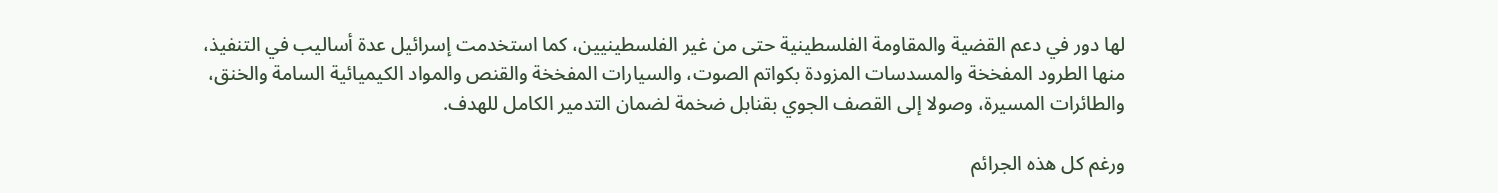لها دور في دعم القضية والمقاومة الفلسطينية حتى من غير الفلسطينيين، كما استخدمت إسرائيل عدة أساليب في التنفيذ، منها الطرود المفخخة والمسدسات المزودة بكواتم الصوت، والسيارات المفخخة والقنص والمواد الكيميائية السامة والخنق، والطائرات المسيرة، وصولا إلى القصف الجوي بقنابل ضخمة لضمان التدمير الكامل للهدف.

ورغم كل هذه الجرائم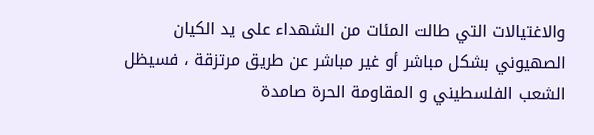والاغتيالات التي طالت المئات من الشهداء على يد الكيان الصهيوني بشكل مباشر أو غير مباشر عن طريق مرتزقة ، فسيظل الشعب الفلسطيني و المقاومة الحرة صامدة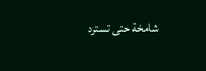شامخة حتى تسترد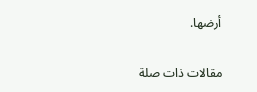أرضها.

مقالات ذات صلة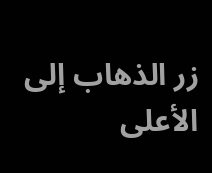زر الذهاب إلى الأعلى